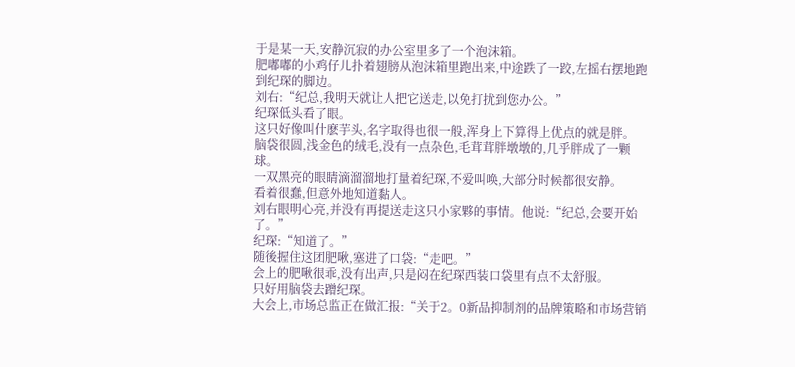于是某一天,安静沉寂的办公室里多了一个泡沫箱。
肥嘟嘟的小鸡仔儿扑着翅膀从泡沫箱里跑出来,中途跌了一跤,左摇右摆地跑到纪琛的脚边。
刘右:“纪总,我明天就让人把它送走,以免打扰到您办公。”
纪琛低头看了眼。
这只好像叫什麽芋头,名字取得也很一般,浑身上下算得上优点的就是胖。
脑袋很圆,浅金色的绒毛,没有一点杂色,毛茸茸胖墩墩的,几乎胖成了一颗球。
一双黑亮的眼睛滴溜溜地打量着纪琛,不爱叫唤,大部分时候都很安静。
看着很蠢,但意外地知道黏人。
刘右眼明心亮,并没有再提送走这只小家夥的事情。他说:“纪总,会要开始了。”
纪琛:“知道了。”
随後握住这团肥啾,塞进了口袋:“走吧。”
会上的肥啾很乖,没有出声,只是闷在纪琛西装口袋里有点不太舒服。
只好用脑袋去蹭纪琛。
大会上,市场总监正在做汇报:“关于2。0新品抑制剂的品牌策略和市场营销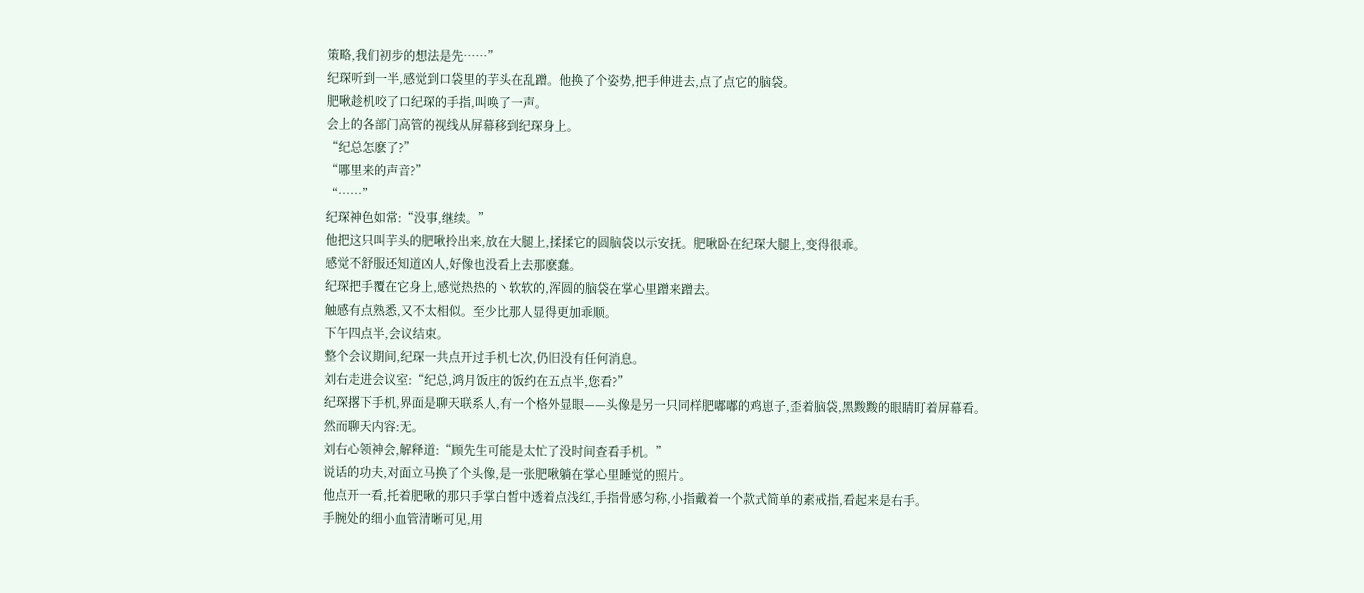策略,我们初步的想法是先……”
纪琛听到一半,感觉到口袋里的芋头在乱蹭。他换了个姿势,把手伸进去,点了点它的脑袋。
肥啾趁机咬了口纪琛的手指,叫唤了一声。
会上的各部门高管的视线从屏幕移到纪琛身上。
“纪总怎麽了?”
“哪里来的声音?”
“……”
纪琛神色如常:“没事,继续。”
他把这只叫芋头的肥啾拎出来,放在大腿上,揉揉它的圆脑袋以示安抚。肥啾卧在纪琛大腿上,变得很乖。
感觉不舒服还知道凶人,好像也没看上去那麽蠢。
纪琛把手覆在它身上,感觉热热的丶软软的,浑圆的脑袋在掌心里蹭来蹭去。
触感有点熟悉,又不太相似。至少比那人显得更加乖顺。
下午四点半,会议结束。
整个会议期间,纪琛一共点开过手机七次,仍旧没有任何消息。
刘右走进会议室:“纪总,鸿月饭庄的饭约在五点半,您看?”
纪琛撂下手机,界面是聊天联系人,有一个格外显眼——头像是另一只同样肥嘟嘟的鸡崽子,歪着脑袋,黑黢黢的眼睛盯着屏幕看。
然而聊天内容:无。
刘右心领神会,解释道:“顾先生可能是太忙了没时间查看手机。”
说话的功夫,对面立马换了个头像,是一张肥啾躺在掌心里睡觉的照片。
他点开一看,托着肥啾的那只手掌白皙中透着点浅红,手指骨感匀称,小指戴着一个款式简单的素戒指,看起来是右手。
手腕处的细小血管清晰可见,用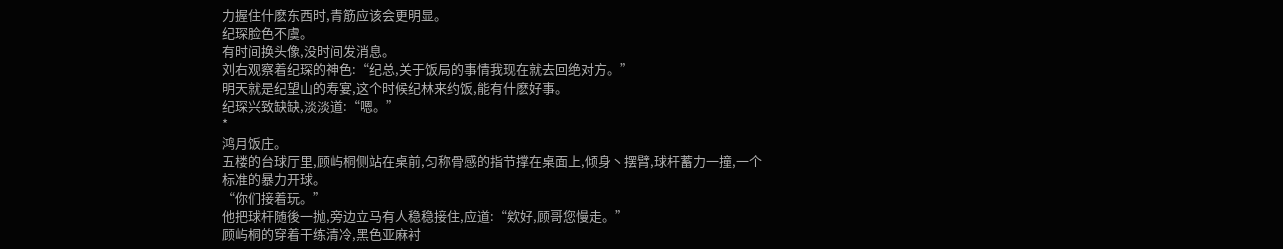力握住什麽东西时,青筋应该会更明显。
纪琛脸色不虞。
有时间换头像,没时间发消息。
刘右观察着纪琛的神色:“纪总,关于饭局的事情我现在就去回绝对方。”
明天就是纪望山的寿宴,这个时候纪林来约饭,能有什麽好事。
纪琛兴致缺缺,淡淡道:“嗯。”
*
鸿月饭庄。
五楼的台球厅里,顾屿桐侧站在桌前,匀称骨感的指节撑在桌面上,倾身丶摆臂,球杆蓄力一撞,一个标准的暴力开球。
“你们接着玩。”
他把球杆随後一抛,旁边立马有人稳稳接住,应道:“欸好,顾哥您慢走。”
顾屿桐的穿着干练清冷,黑色亚麻衬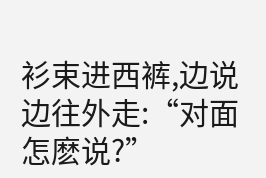衫束进西裤,边说边往外走:“对面怎麽说?”